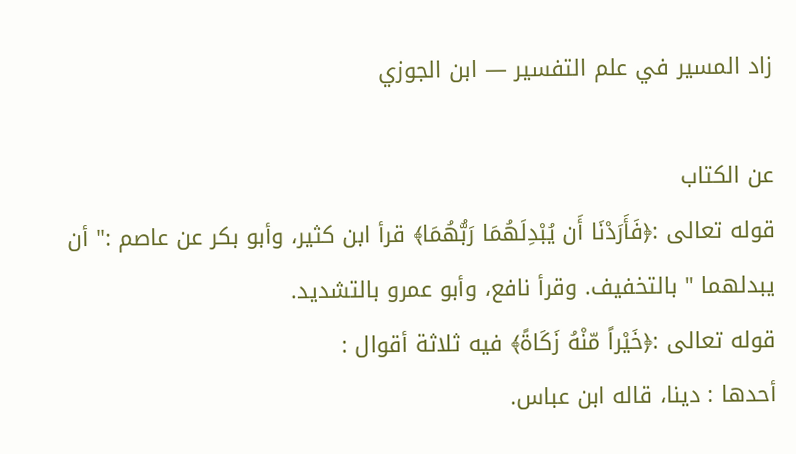زاد المسير في علم التفسير — ابن الجوزي

عن الكتاب
قوله تعالى :﴿فَأَرَدْنَا أَن يُبْدِلَهُمَا رَبُّهُمَا﴾ قرأ ابن كثير، وأبو بكر عن عاصم :" أن يبدلهما " بالتخفيف. وقرأ نافع، وأبو عمرو بالتشديد.
قوله تعالى :﴿خَيْراً مّنْهُ زَكَاةً﴾ فيه ثلاثة أقوال :
أحدها : دينا، قاله ابن عباس.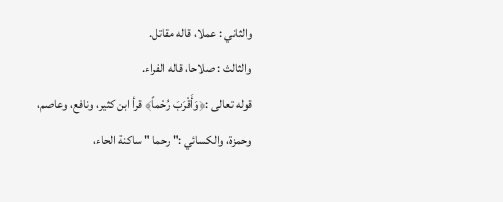والثاني : عملا، قاله مقاتل.
والثالث : صلاحا، قاله الفراء.
قوله تعالى :﴿وَأَقْرَبَ رُحْماً﴾ قرأ ابن كثير، ونافع، وعاصم، وحمزة، والكسائي :" رحما " ساكنة الحاء،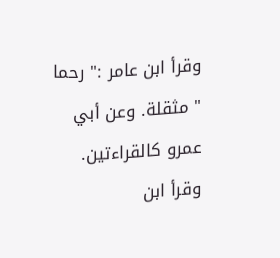وقرأ ابن عامر :" رحما " مثقلة. وعن أبي عمرو كالقراءتين. وقرأ ابن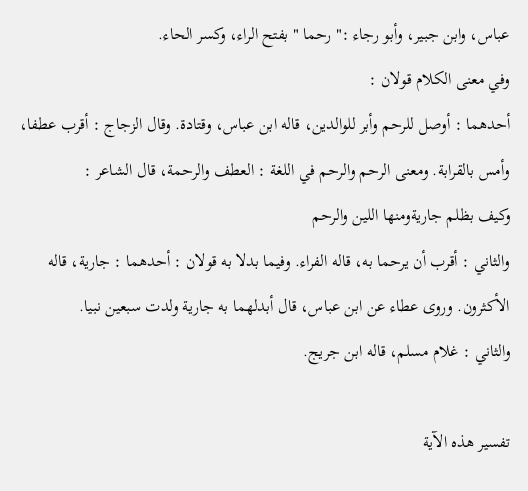عباس، وابن جبير، وأبو رجاء :" رحما " بفتح الراء، وكسر الحاء.
وفي معنى الكلام قولان :
أحدهما : أوصل للرحم وأبر للوالدين، قاله ابن عباس، وقتادة. وقال الزجاج : أقرب عطفا، وأمس بالقرابة. ومعنى الرحم والرحم في اللغة : العطف والرحمة، قال الشاعر :
وكيف بظلم جاريةومنها اللين والرحم
والثاني : أقرب أن يرحما به، قاله الفراء. وفيما بدلا به قولان : أحدهما : جارية، قاله الأكثرون. وروى عطاء عن ابن عباس، قال أبدلهما به جارية ولدت سبعين نبيا.
والثاني : غلام مسلم، قاله ابن جريج.

تفسير هذه الآية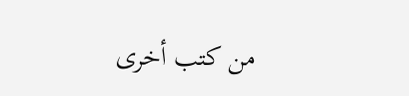من كتب أخرى